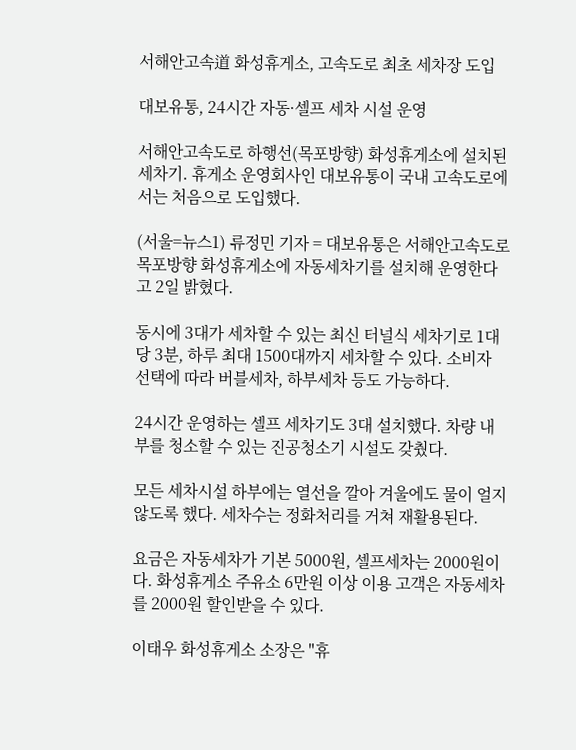서해안고속道 화성휴게소, 고속도로 최초 세차장 도입

대보유통, 24시간 자동·셀프 세차 시설 운영

서해안고속도로 하행선(목포방향) 화성휴게소에 설치된 세차기. 휴게소 운영회사인 대보유통이 국내 고속도로에서는 처음으로 도입했다.

(서울=뉴스1) 류정민 기자 = 대보유통은 서해안고속도로 목포방향 화성휴게소에 자동세차기를 설치해 운영한다고 2일 밝혔다.

동시에 3대가 세차할 수 있는 최신 터널식 세차기로 1대당 3분, 하루 최대 1500대까지 세차할 수 있다. 소비자 선택에 따라 버블세차, 하부세차 등도 가능하다.

24시간 운영하는 셀프 세차기도 3대 설치했다. 차량 내부를 청소할 수 있는 진공청소기 시설도 갖췄다.

모든 세차시설 하부에는 열선을 깔아 겨울에도 물이 얼지 않도록 했다. 세차수는 정화처리를 거쳐 재활용된다.

요금은 자동세차가 기본 5000원, 셀프세차는 2000원이다. 화성휴게소 주유소 6만원 이상 이용 고객은 자동세차를 2000원 할인받을 수 있다.

이태우 화성휴게소 소장은 "휴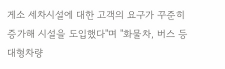게소 세차시설에 대한 고객의 요구가 꾸준히 증가해 시설을 도입했다"며 "화물차, 버스 등 대형차량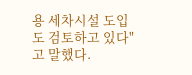용 세차시설 도입도 검토하고 있다"고 말했다.